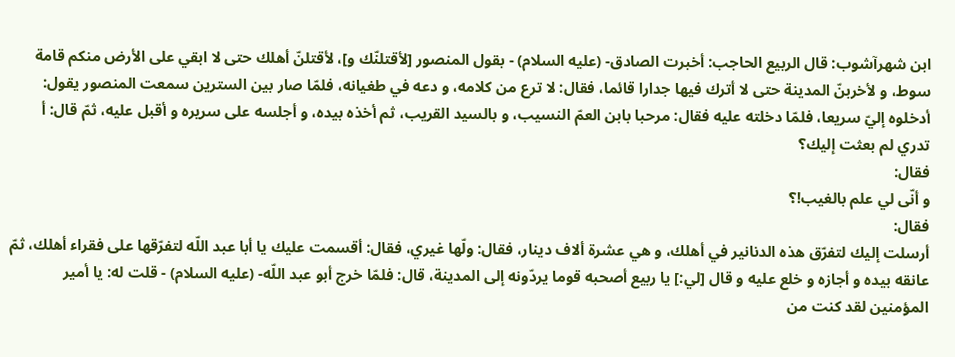ابن شهرآشوب: قال الربيع الحاجب: أخبرت الصادق- (عليه السلام) - بقول المنصور [لأقتلنّك و]، لأقتلنّ أهلك حتى لا ابقي على الأرض منكم قامة سوط، و لأخربنّ المدينة حتى لا أترك فيها جدارا قائما، فقال: لا ترع من كلامه، و دعه في طغيانه، فلمّا صار بين السترين سمعت المنصور يقول: أدخلوه إليّ سريعا، فلمّا دخلته عليه فقال: مرحبا بابن العمّ النسيب، و بالسيد القريب، ثم أخذه بيده، و أجلسه على سريره و أقبل عليه، ثمّ قال: أ تدري لم بعثت إليك؟
فقال:
و أنّى لي علم بالغيب!؟
فقال:
أرسلت إليك لتفرّق هذه الدنانير في أهلك، و هي عشرة ألاف دينار، فقال: ولّها غيري، فقال: أقسمت عليك يا أبا عبد اللّه لتفرّقها على فقراء أهلك، ثمّ عانقه بيده و أجازه و خلع عليه و قال [لي:] يا ربيع أصحبه قوما يردّونه إلى المدينة، قال: فلمّا خرج أبو عبد اللّه- (عليه السلام) - قلت له: يا أمير المؤمنين لقد كنت من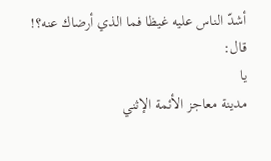أشدّ الناس عليه غيظا فما الذي أرضاك عنه؟!
قال:
يا
مدينة معاجز الأئمة الإثني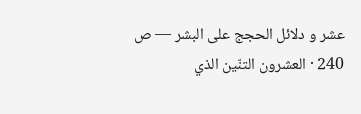عشر و دلائل الحجج على البشر — ص 240 · العشرون التنّين الذي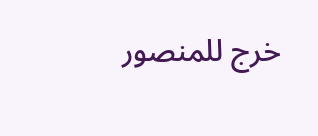خرج للمنصور